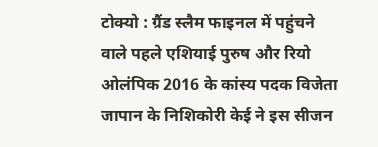टोक्यो : ग्रैंड स्लैम फाइनल में पहुंचने वाले पहले एशियाई पुरुष और रियो ओलंपिक 2016 के कांस्य पदक विजेता जापान के निशिकोरी केई ने इस सीजन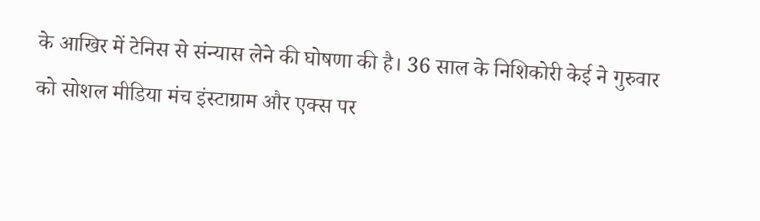के आखिर में टेनिस से संन्यास लेने की घोषणा की है। 36 साल के निशिकोरी केई ने गुरुवार को सोशल मीडिया मंच इंस्टाग्राम और एक्स पर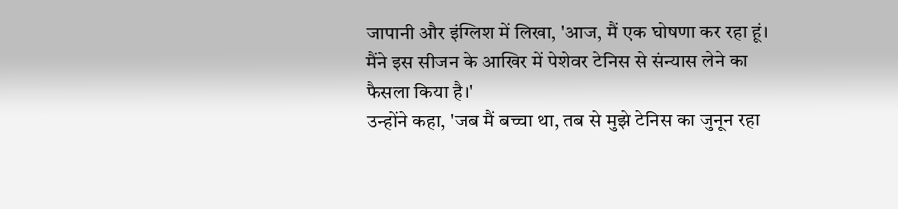जापानी और इंग्लिश में लिखा, 'आज, मैं एक घोषणा कर रहा हूं। मैंने इस सीजन के आखिर में पेशेवर टेनिस से संन्यास लेने का फैसला किया है।'
उन्होंने कहा, 'जब मैं बच्चा था, तब से मुझे टेनिस का जुनून रहा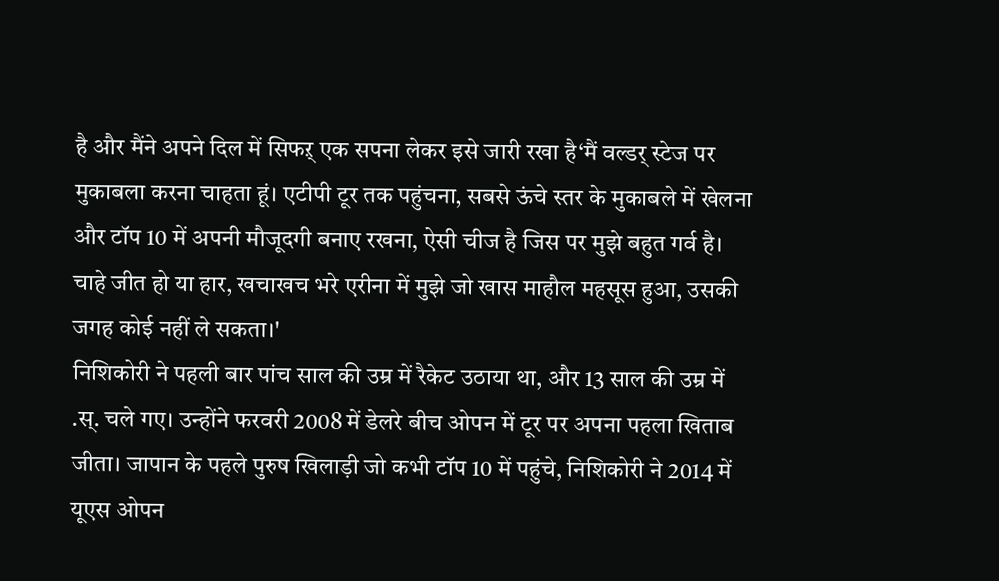है और मैंने अपने दिल में सिफऱ् एक सपना लेकर इसे जारी रखा है‘मैं वल्डर् स्टेज पर मुकाबला करना चाहता हूं। एटीपी टूर तक पहुंचना, सबसे ऊंचे स्तर के मुकाबले में खेलना और टॉप 10 में अपनी मौजूदगी बनाए रखना, ऐसी चीज है जिस पर मुझे बहुत गर्व है। चाहे जीत हो या हार, खचाखच भरे एरीना में मुझे जो खास माहौल महसूस हुआ, उसकी जगह कोई नहीं ले सकता।'
निशिकोरी ने पहली बार पांच साल की उम्र में रैकेट उठाया था, और 13 साल की उम्र में .स्. चले गए। उन्होंने फरवरी 2008 में डेलरे बीच ओपन में टूर पर अपना पहला खिताब जीता। जापान के पहले पुरुष खिलाड़ी जो कभी टॉप 10 में पहुंचे, निशिकोरी ने 2014 में यूएस ओपन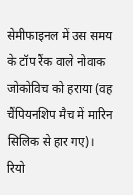सेमीफाइनल में उस समय के टॉप रैंक वाले नोवाक जोकोविच को हराया (वह चैंपियनशिप मैच में मारिन सिलिक से हार गए)। रियो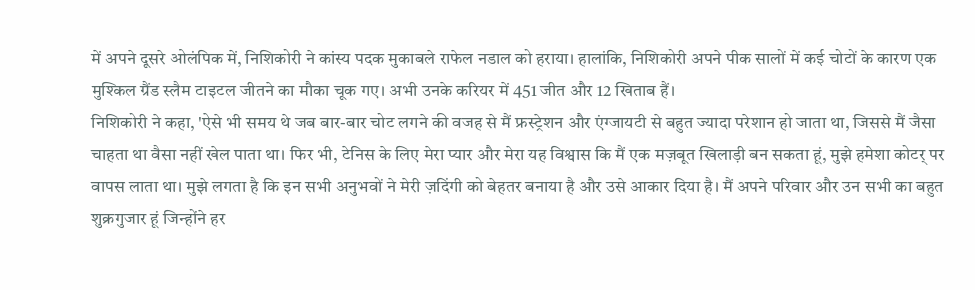में अपने दूसरे ओलंपिक में, निशिकोरी ने कांस्य पदक मुकाबले राफेल नडाल को हराया। हालांकि, निशिकोरी अपने पीक सालों में कई चोटों के कारण एक मुश्किल ग्रैंड स्लैम टाइटल जीतने का मौका चूक गए। अभी उनके करियर में 451 जीत और 12 खिताब हैं।
निशिकोरी ने कहा, 'ऐसे भी समय थे जब बार-बार चोट लगने की वजह से मैं फ्रस्ट्रेशन और एंग्जायटी से बहुत ज्यादा परेशान हो जाता था, जिससे मैं जैसा चाहता था वैसा नहीं खेल पाता था। फिर भी, टेनिस के लिए मेरा प्यार और मेरा यह विश्वास कि मैं एक मज़बूत खिलाड़ी बन सकता हूं, मुझे हमेशा कोटर् पर वापस लाता था। मुझे लगता है कि इन सभी अनुभवों ने मेरी ज़दिंगी को बेहतर बनाया है और उसे आकार दिया है। मैं अपने परिवार और उन सभी का बहुत शुक्रगुजार हूं जिन्होंने हर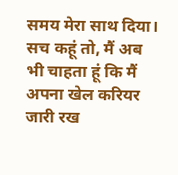समय मेरा साथ दिया। सच कहूं तो, मैं अब भी चाहता हूं कि मैं अपना खेल करियर जारी रख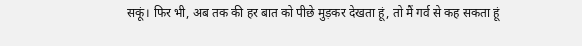सकूं। फिर भी, अब तक की हर बात को पीछे मुड़कर देखता हूं, तो मैं गर्व से कह सकता हूं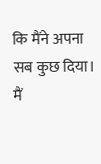कि मैंने अपना सब कुछ दिया। मैं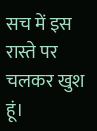सच में इस रास्ते पर चलकर खुश हूं।